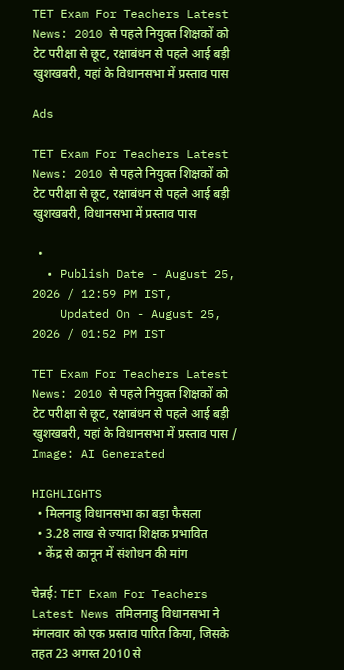TET Exam For Teachers Latest News: 2010 से पहले नियुक्त शिक्षकों को टेट परीक्षा से छूट, रक्षाबंधन से पहले आई बड़ी खुशखबरी, यहां के विधानसभा में प्रस्ताव पास

Ads

TET Exam For Teachers Latest News: 2010 से पहले नियुक्त शिक्षकों को टेट परीक्षा से छूट, रक्षाबंधन से पहले आई बड़ी खुशखबरी, विधानसभा में प्रस्ताव पास

  •
  • Publish Date - August 25, 2026 / 12:59 PM IST,
    Updated On - August 25, 2026 / 01:52 PM IST

TET Exam For Teachers Latest News: 2010 से पहले नियुक्त शिक्षकों को टेट परीक्षा से छूट, रक्षाबंधन से पहले आई बड़ी खुशखबरी, यहां के विधानसभा में प्रस्ताव पास / Image: AI Generated

HIGHLIGHTS
  • मिलनाडु विधानसभा का बड़ा फैसला
  • 3.28 लाख से ज्यादा शिक्षक प्रभावित
  • केंद्र से कानून में संशोधन की मांग

चेन्नई: TET Exam For Teachers Latest News तमिलनाडु विधानसभा ने मंगलवार को एक प्रस्ताव पारित किया, जिसके तहत 23 अगस्त 2010 से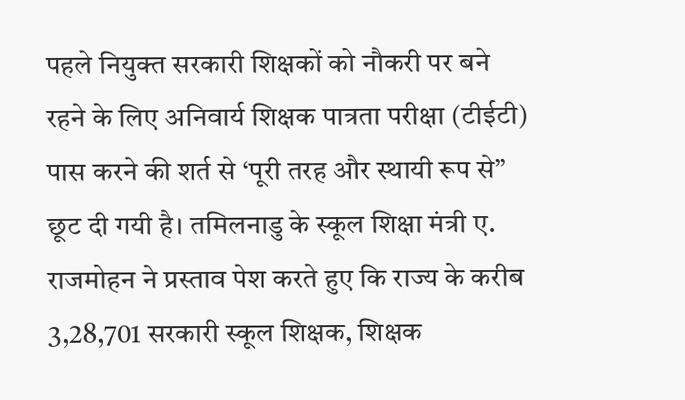पहले नियुक्त सरकारी शिक्षकों को नौकरी पर बने रहने के लिए अनिवार्य शिक्षक पात्रता परीक्षा (टीईटी) पास करने की शर्त से ‘पूरी तरह और स्थायी रूप से’’ छूट दी गयी है। तमिलनाडु के स्कूल शिक्षा मंत्री ए. राजमोहन ने प्रस्ताव पेश करते हुए कि राज्य के करीब 3,28,701 सरकारी स्कूल शिक्षक, शिक्षक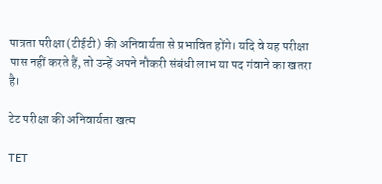पात्रता परीक्षा (टीईटी) की अनिवार्यता से प्रभावित होंगे। यदि वे यह परीक्षा पास नहीं करते हैं, तो उन्हें अपने नौकरी संबंधी लाभ या पद गंवाने का खतरा है।

टेट परीक्षा की अनिवार्यता खत्म

TET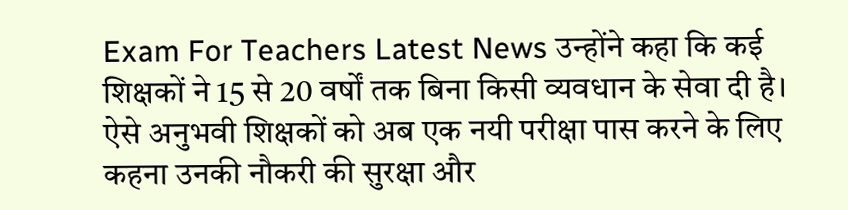Exam For Teachers Latest News उन्होंने कहा कि कई शिक्षकों ने 15 से 20 वर्षों तक बिना किसी व्यवधान के सेवा दी है। ऐसे अनुभवी शिक्षकों को अब एक नयी परीक्षा पास करने के लिए कहना उनकी नौकरी की सुरक्षा और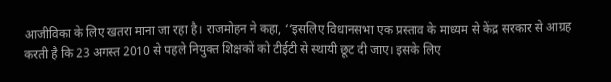आजीविका के लिए खतरा माना जा रहा है। राजमोहन ने कहा, ‘‘इसलिए विधानसभा एक प्रस्ताव के माध्यम से केंद्र सरकार से आग्रह करती है कि 23 अगस्त 2010 से पहले नियुक्त शिक्षकों को टीईटी से स्थायी छूट दी जाए। इसके लिए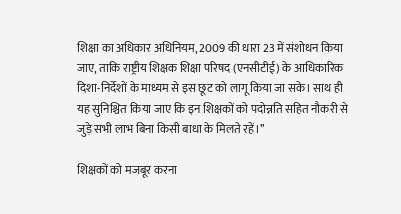शिक्षा का अधिकार अधिनियम, 2009 की धारा 23 में संशोधन किया जाए, ताकि राष्ट्रीय शिक्षक शिक्षा परिषद (एनसीटीई) के आधिकारिक दिशा-निर्देशों के माध्यम से इस छूट को लागू किया जा सके। साथ ही यह सुनिश्चित किया जाए कि इन शिक्षकों को पदोन्नति सहित नौकरी से जुड़े सभी लाभ बिना किसी बाधा के मिलते रहें।’’

शिक्षकों को मजबूर करना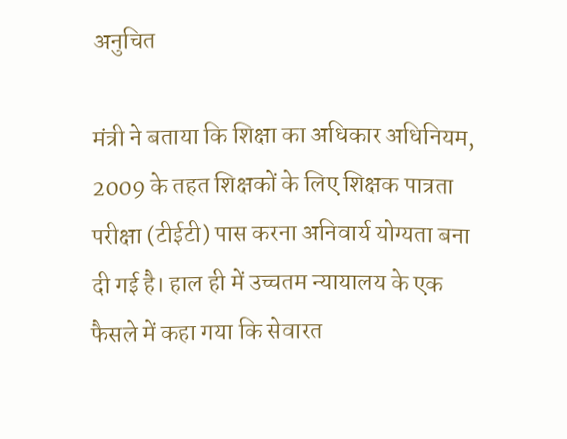अनुचित

मंत्री ने बताया कि शिक्षा का अधिकार अधिनियम, 2009 के तहत शिक्षकों के लिए शिक्षक पात्रता परीक्षा (टीईटी) पास करना अनिवार्य योग्यता बना दी गई है। हाल ही में उच्चतम न्यायालय के एक फैसले में कहा गया कि सेवारत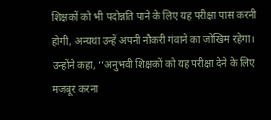शिक्षकों को भी पदोन्नति पाने के लिए यह परीक्षा पास करनी होगी, अन्यथा उन्हें अपनी नौकरी गंवाने का जोखिम रहेगा। उन्होंने कहा, ‘‘अनुभवी शिक्षकों को यह परीक्षा देने के लिए मजबूर करना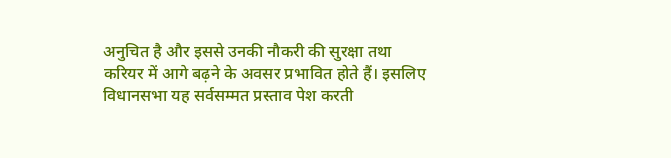अनुचित है और इससे उनकी नौकरी की सुरक्षा तथा करियर में आगे बढ़ने के अवसर प्रभावित होते हैं। इसलिए विधानसभा यह सर्वसम्मत प्रस्ताव पेश करती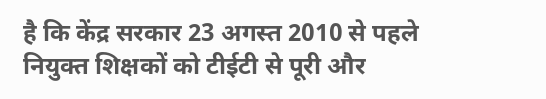है कि केंद्र सरकार 23 अगस्त 2010 से पहले नियुक्त शिक्षकों को टीईटी से पूरी और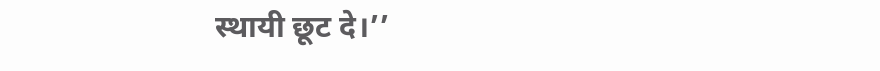स्थायी छूट दे।’’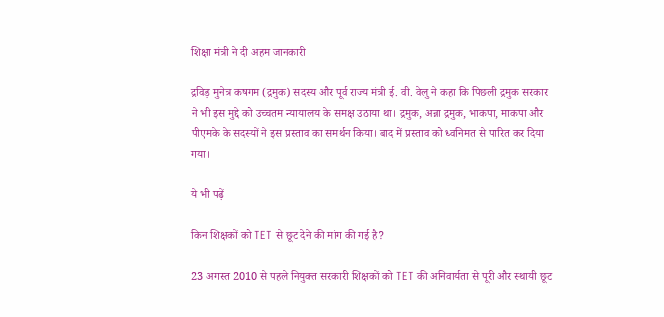शिक्षा मंत्री ने दी अहम जानकारी

द्रविड़ मुनेत्र कषगम (द्रमुक) सदस्य और पूर्व राज्य मंत्री ई. वी. वेलु ने कहा कि पिछली द्रमुक सरकार ने भी इस मुद्दे को उच्चतम न्यायालय के समक्ष उठाया था। द्रमुक, अन्ना द्रमुक, भाकपा, माकपा और पीएमके के सदस्यों ने इस प्रस्ताव का समर्थन किया। बाद में प्रस्ताव को ध्वनिमत से पारित कर दिया गया।

ये भी पढ़ें

किन शिक्षकों को TET से छूट देने की मांग की गई है?

23 अगस्त 2010 से पहले नियुक्त सरकारी शिक्षकों को TET की अनिवार्यता से पूरी और स्थायी छूट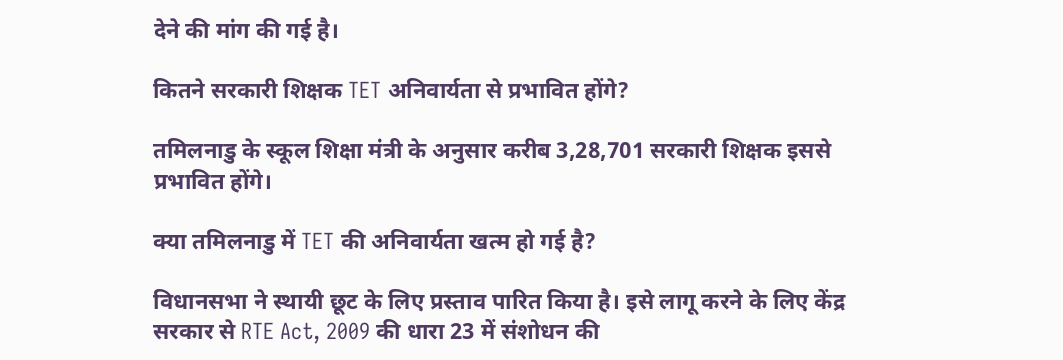देने की मांग की गई है।

कितने सरकारी शिक्षक TET अनिवार्यता से प्रभावित होंगे?

तमिलनाडु के स्कूल शिक्षा मंत्री के अनुसार करीब 3,28,701 सरकारी शिक्षक इससे प्रभावित होंगे।

क्या तमिलनाडु में TET की अनिवार्यता खत्म हो गई है?

विधानसभा ने स्थायी छूट के लिए प्रस्ताव पारित किया है। इसे लागू करने के लिए केंद्र सरकार से RTE Act, 2009 की धारा 23 में संशोधन की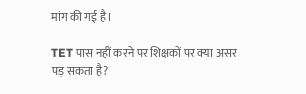मांग की गई है।

TET पास नहीं करने पर शिक्षकों पर क्या असर पड़ सकता है?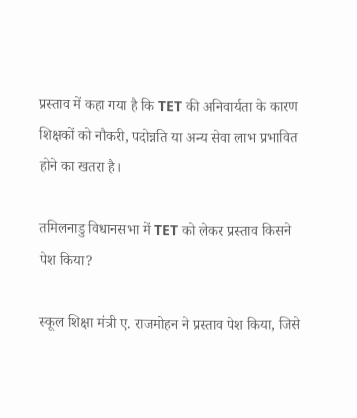प्रस्ताव में कहा गया है कि TET की अनिवार्यता के कारण शिक्षकों को नौकरी, पदोन्नति या अन्य सेवा लाभ प्रभावित होने का खतरा है।

तमिलनाडु विधानसभा में TET को लेकर प्रस्ताव किसने पेश किया?

स्कूल शिक्षा मंत्री ए. राजमोहन ने प्रस्ताव पेश किया, जिसे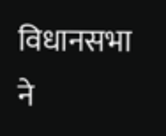विधानसभा ने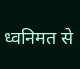ध्वनिमत से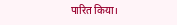पारित किया।